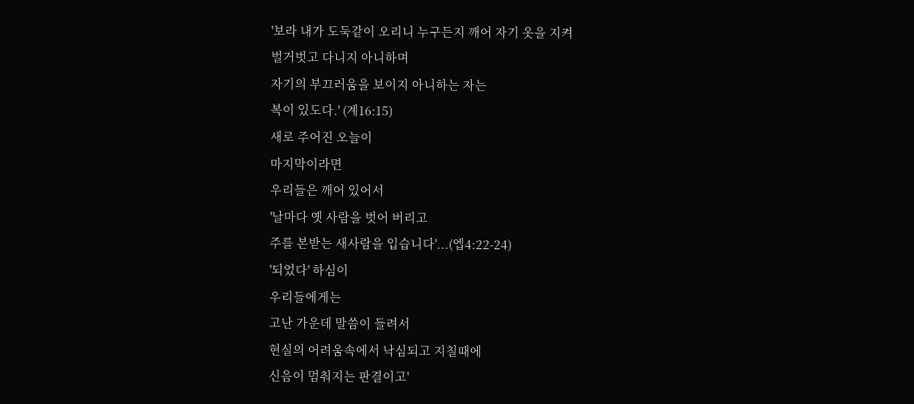'보라 내가 도둑같이 오리니 누구든지 깨어 자기 옷을 지켜
벌거벗고 다니지 아니하며
자기의 부끄러움을 보이지 아니하는 자는
복이 있도다.' (계16:15)
새로 주어진 오늘이
마지막이라면
우리들은 깨어 있어서
'날마다 옛 사람을 벗어 버리고
주를 본받는 새사람을 입습니다'...(엡4:22-24)
'되었다' 하심이
우리들에게는
고난 가운데 말씀이 들려서
현실의 어려움속에서 낙심되고 지칠때에
신음이 멈춰지는 판결이고'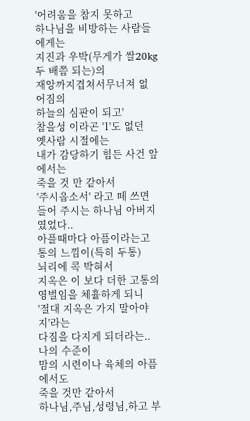'어려움을 참지 못하고
하나님을 비방하는 사람들에게는
지진과 우박(무게가 쌀20kg 두 배쯤 되는)의
재앙까지겹쳐서무너져 없어짐의
하늘의 심판이 되고'
참을성 이라곤 '1'도 없던
옛사람 시절에는
내가 감당하기 힘든 사건 앞에서는
죽을 것 만 같아서
'주시옵소서' 라고 떼 쓰면
들어 주시는 하나님 아버지였었다..
아플때마다 아픔이라는고통의 느낌이(특히 두통)
뇌리에 콕 박혀서
지옥은 이 보다 더한 고통의 영벌임을 체휼하게 되니
'절대 지옥은 가지 말아야지'라는
다짐을 다지게 되더라는..
나의 수준이
맘의 시련이나 육체의 아픔에서도
죽을 것만 같아서
하나님,주님,성령님,하고 부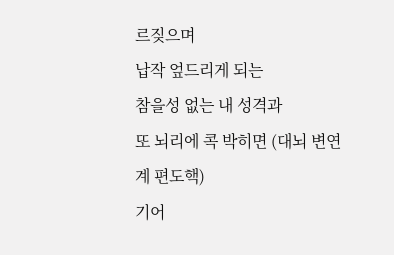르짖으며
납작 엎드리게 되는
참을성 없는 내 성격과
또 뇌리에 콕 박히면 (대뇌 변연계 편도핵)
기어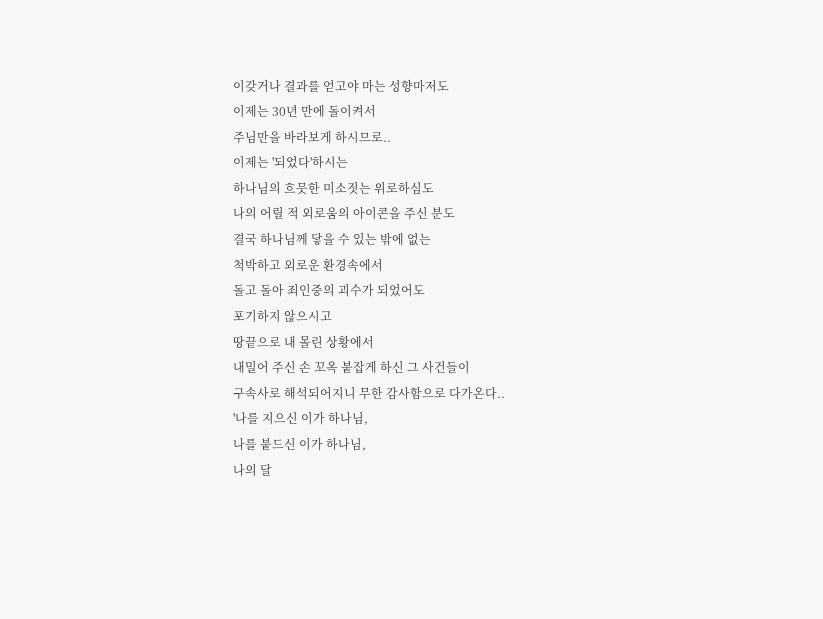이갖거나 결과를 얻고야 마는 성향마저도
이제는 30년 만에 돌이켜서
주님만을 바라보게 하시므로..
이제는 '되었다'하시는
하나님의 흐믓한 미소짓는 위로하심도
나의 어릴 적 외로움의 아이콘을 주신 분도
결국 하나님께 닿을 수 있는 밖에 없는
척박하고 외로운 환경속에서
돌고 돌아 죄인중의 괴수가 되었어도
포기하지 않으시고
땅끝으로 내 몰린 상황에서
내밀어 주신 손 꼬옥 붙잡게 하신 그 사건들이
구속사로 해석되어지니 무한 감사함으로 다가온다..
'나를 지으신 이가 하나님,
나를 붙드신 이가 하나님,
나의 달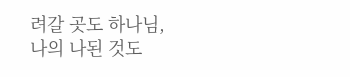려갈 곳도 하나님,
나의 나된 것도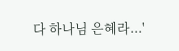다 하나님 은혜라...'